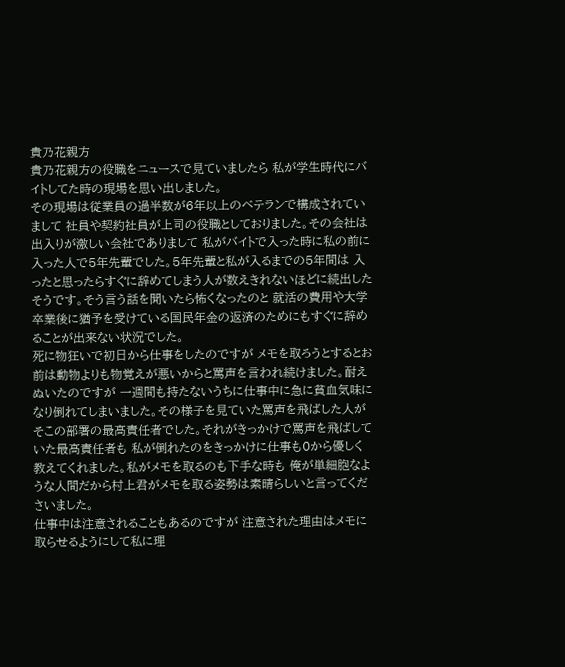貴乃花親方
貴乃花親方の役職をニュースで見ていましたら 私が学生時代にバイトしてた時の現場を思い出しました。
その現場は従業員の過半数が6年以上のベテランで構成されていまして 社員や契約社員が上司の役職としておりました。その会社は出入りが激しい会社でありまして 私がバイトで入った時に私の前に入った人で5年先輩でした。5年先輩と私が入るまでの5年間は 入ったと思ったらすぐに辞めてしまう人が数えきれないほどに続出したそうです。そう言う話を聞いたら怖くなったのと 就活の費用や大学卒業後に猶予を受けている国民年金の返済のためにもすぐに辞めることが出来ない状況でした。
死に物狂いで初日から仕事をしたのですが メモを取ろうとするとお前は動物よりも物覚えが悪いからと罵声を言われ続けました。耐えぬいたのですが 一週間も持たないうちに仕事中に急に貧血気味になり倒れてしまいました。その様子を見ていた罵声を飛ばした人が そこの部署の最高責任者でした。それがきっかけで罵声を飛ばしていた最高責任者も 私が倒れたのをきっかけに仕事も0から優しく教えてくれました。私がメモを取るのも下手な時も 俺が単細胞なような人間だから村上君がメモを取る姿勢は素晴らしいと言ってくださいました。
仕事中は注意されることもあるのですが 注意された理由はメモに取らせるようにして私に理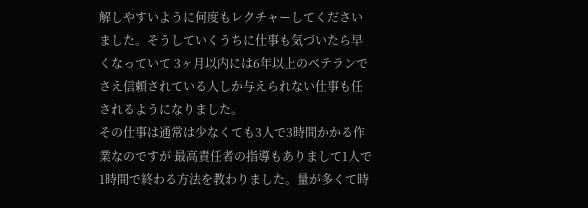解しやすいように何度もレクチャーしてくださいました。そうしていくうちに仕事も気づいたら早くなっていて 3ヶ月以内には6年以上のベテランでさえ信頼されている人しか与えられない仕事も任されるようになりました。
その仕事は通常は少なくても3人で3時間かかる作業なのですが 最高責任者の指導もありまして1人で1時間で終わる方法を教わりました。量が多くて時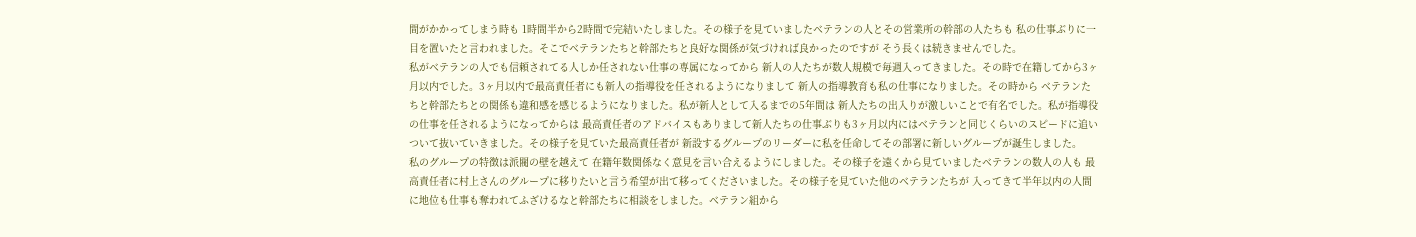間がかかってしまう時も 1時間半から2時間で完結いたしました。その様子を見ていましたベテランの人とその営業所の幹部の人たちも 私の仕事ぶりに一目を置いたと言われました。そこでベテランたちと幹部たちと良好な関係が気づければ良かったのですが そう長くは続きませんでした。
私がベテランの人でも信頼されてる人しか任されない仕事の専属になってから 新人の人たちが数人規模で毎週入ってきました。その時で在籍してから3ヶ月以内でした。3ヶ月以内で最高責任者にも新人の指導役を任されるようになりまして 新人の指導教育も私の仕事になりました。その時から ベテランたちと幹部たちとの関係も違和感を感じるようになりました。私が新人として入るまでの5年間は 新人たちの出入りが激しいことで有名でした。私が指導役の仕事を任されるようになってからは 最高責任者のアドバイスもありまして新人たちの仕事ぶりも3ヶ月以内にはベテランと同じくらいのスピードに追いついて抜いていきました。その様子を見ていた最高責任者が 新設するグループのリーダーに私を任命してその部署に新しいグループが誕生しました。
私のグループの特徴は派閥の壁を越えて 在籍年数関係なく意見を言い合えるようにしました。その様子を遠くから見ていましたベテランの数人の人も 最高責任者に村上さんのグループに移りたいと言う希望が出て移ってくださいました。その様子を見ていた他のベテランたちが 入ってきて半年以内の人間に地位も仕事も奪われてふざけるなと幹部たちに相談をしました。ベテラン組から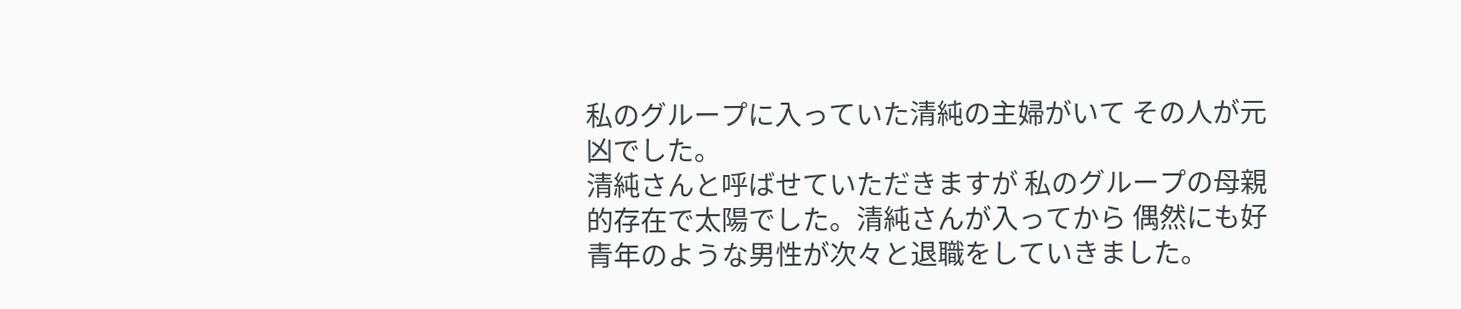私のグループに入っていた清純の主婦がいて その人が元凶でした。
清純さんと呼ばせていただきますが 私のグループの母親的存在で太陽でした。清純さんが入ってから 偶然にも好青年のような男性が次々と退職をしていきました。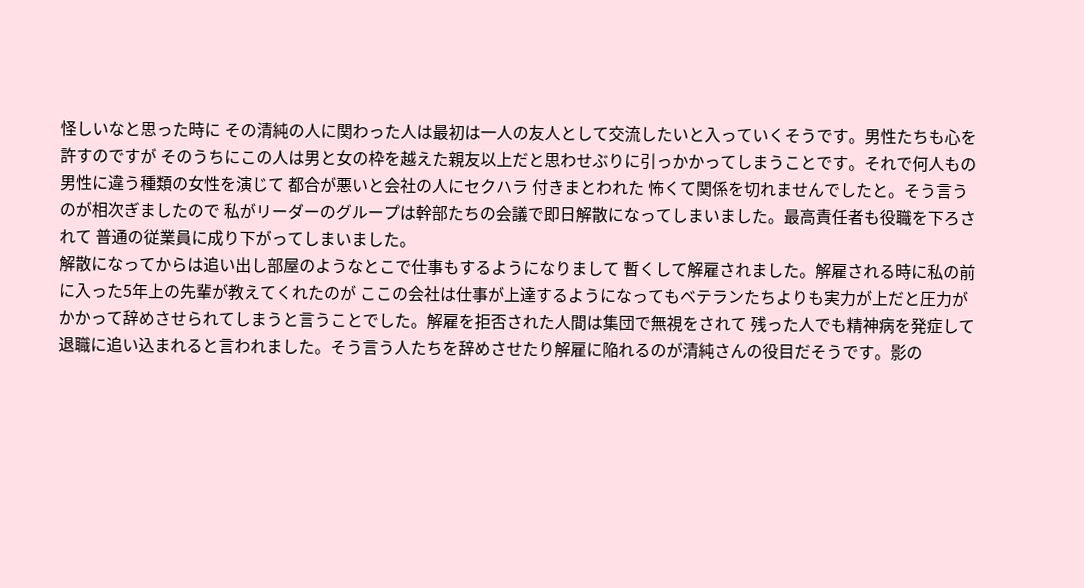怪しいなと思った時に その清純の人に関わった人は最初は一人の友人として交流したいと入っていくそうです。男性たちも心を許すのですが そのうちにこの人は男と女の枠を越えた親友以上だと思わせぶりに引っかかってしまうことです。それで何人もの男性に違う種類の女性を演じて 都合が悪いと会社の人にセクハラ 付きまとわれた 怖くて関係を切れませんでしたと。そう言うのが相次ぎましたので 私がリーダーのグループは幹部たちの会議で即日解散になってしまいました。最高責任者も役職を下ろされて 普通の従業員に成り下がってしまいました。
解散になってからは追い出し部屋のようなとこで仕事もするようになりまして 暫くして解雇されました。解雇される時に私の前に入った5年上の先輩が教えてくれたのが ここの会社は仕事が上達するようになってもベテランたちよりも実力が上だと圧力がかかって辞めさせられてしまうと言うことでした。解雇を拒否された人間は集団で無視をされて 残った人でも精神病を発症して退職に追い込まれると言われました。そう言う人たちを辞めさせたり解雇に陥れるのが清純さんの役目だそうです。影の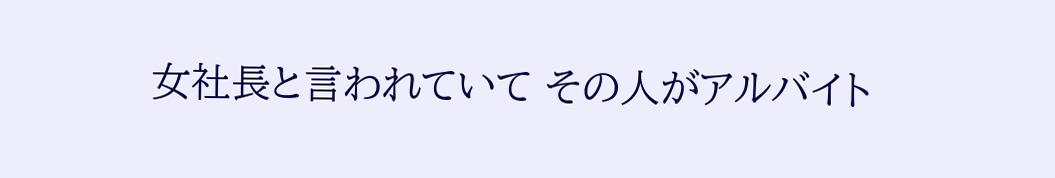女社長と言われていて その人がアルバイト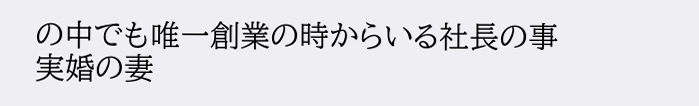の中でも唯一創業の時からいる社長の事実婚の妻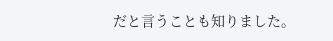だと言うことも知りました。